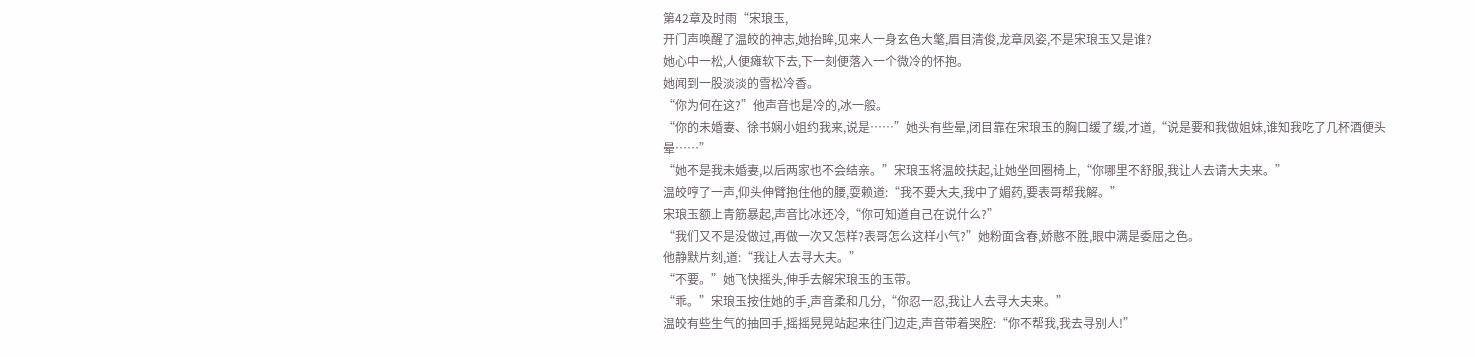第42章及时雨“宋琅玉,
开门声唤醒了温皎的神志,她抬眸,见来人一身玄色大氅,眉目清俊,龙章凤姿,不是宋琅玉又是谁?
她心中一松,人便瘫软下去,下一刻便落入一个微冷的怀抱。
她闻到一股淡淡的雪松冷香。
“你为何在这?”他声音也是冷的,冰一般。
“你的未婚妻、徐书娴小姐约我来,说是……”她头有些晕,闭目靠在宋琅玉的胸口缓了缓,才道,“说是要和我做姐妹,谁知我吃了几杯酒便头晕……”
“她不是我未婚妻,以后两家也不会结亲。”宋琅玉将温皎扶起,让她坐回圈椅上,“你哪里不舒服,我让人去请大夫来。”
温皎哼了一声,仰头伸臂抱住他的腰,耍赖道:“我不要大夫,我中了媚药,要表哥帮我解。”
宋琅玉额上青筋暴起,声音比冰还冷,“你可知道自己在说什么?”
“我们又不是没做过,再做一次又怎样?表哥怎么这样小气?”她粉面含春,娇憨不胜,眼中满是委屈之色。
他静默片刻,道:“我让人去寻大夫。”
“不要。”她飞快摇头,伸手去解宋琅玉的玉带。
“乖。”宋琅玉按住她的手,声音柔和几分,“你忍一忍,我让人去寻大夫来。”
温皎有些生气的抽回手,摇摇晃晃站起来往门边走,声音带着哭腔:“你不帮我,我去寻别人!”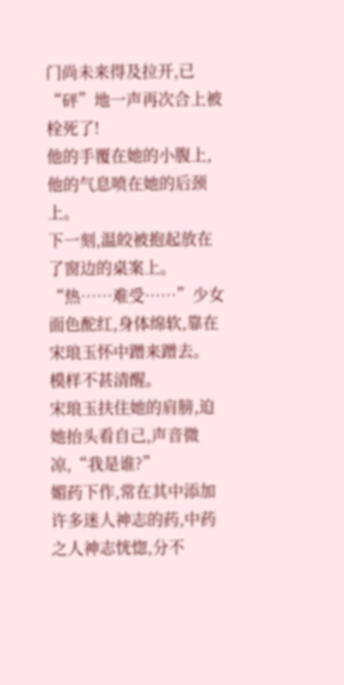门尚未来得及拉开,已“砰”地一声再次合上被栓死了!
他的手覆在她的小腹上,他的气息喷在她的后颈上。
下一刻,温皎被抱起放在了窗边的桌案上。
“热……难受……”少女面色酡红,身体绵软,靠在宋琅玉怀中蹭来蹭去。
模样不甚清醒。
宋琅玉扶住她的肩膀,迫她抬头看自己,声音微凉,“我是谁?”
媚药下作,常在其中添加许多迷人神志的药,中药之人神志恍惚,分不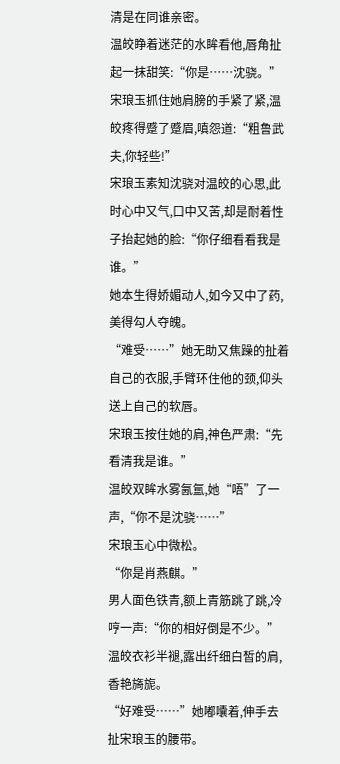清是在同谁亲密。
温皎睁着迷茫的水眸看他,唇角扯起一抹甜笑:“你是……沈骁。”
宋琅玉抓住她肩膀的手紧了紧,温皎疼得蹙了蹙眉,嗔怨道:“粗鲁武夫,你轻些!”
宋琅玉素知沈骁对温皎的心思,此时心中又气,口中又苦,却是耐着性子抬起她的脸:“你仔细看看我是谁。”
她本生得娇媚动人,如今又中了药,美得勾人夺魄。
“难受……”她无助又焦躁的扯着自己的衣服,手臂环住他的颈,仰头送上自己的软唇。
宋琅玉按住她的肩,神色严肃:“先看清我是谁。”
温皎双眸水雾氤氲,她“唔”了一声,“你不是沈骁……”
宋琅玉心中微松。
“你是肖燕麒。”
男人面色铁青,额上青筋跳了跳,冷哼一声:“你的相好倒是不少。”
温皎衣衫半褪,露出纤细白皙的肩,香艳旖旎。
“好难受……”她嘟囔着,伸手去扯宋琅玉的腰带。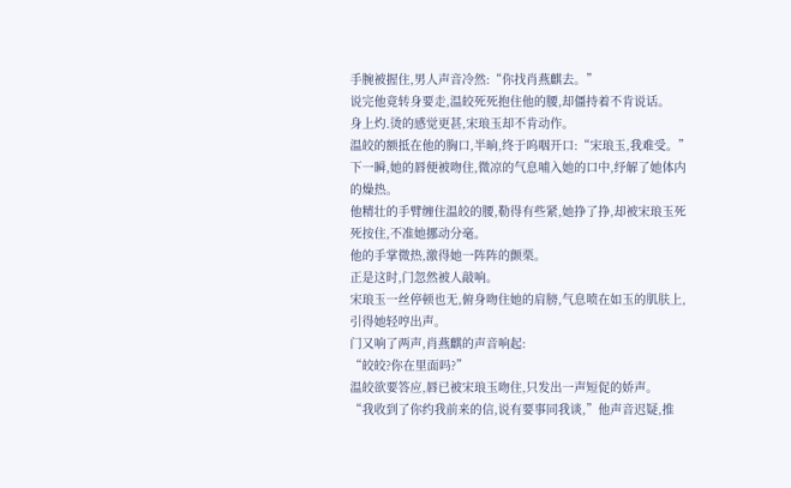手腕被握住,男人声音冷然:“你找肖燕麒去。”
说完他竟转身要走,温皎死死抱住他的腰,却僵持着不肯说话。
身上灼.烫的感觉更甚,宋琅玉却不肯动作。
温皎的额抵在他的胸口,半晌,终于呜咽开口:“宋琅玉,我难受。”
下一瞬,她的唇便被吻住,微凉的气息哺入她的口中,纾解了她体内的燥热。
他精壮的手臂缠住温皎的腰,勒得有些紧,她挣了挣,却被宋琅玉死死按住,不准她挪动分毫。
他的手掌微热,激得她一阵阵的颤栗。
正是这时,门忽然被人敲响。
宋琅玉一丝停顿也无,俯身吻住她的肩膀,气息喷在如玉的肌肤上,引得她轻哼出声。
门又响了两声,肖燕麒的声音响起:
“皎皎?你在里面吗?”
温皎欲要答应,唇已被宋琅玉吻住,只发出一声短促的娇声。
“我收到了你约我前来的信,说有要事同我谈,”他声音迟疑,推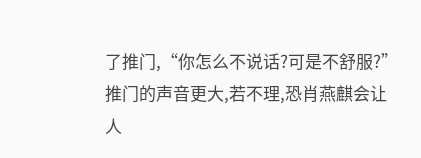了推门,“你怎么不说话?可是不舒服?”
推门的声音更大,若不理,恐肖燕麒会让人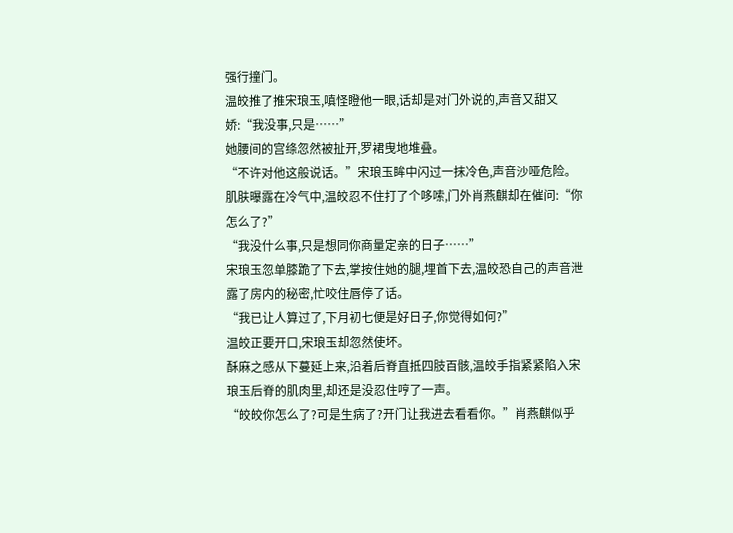强行撞门。
温皎推了推宋琅玉,嗔怪瞪他一眼,话却是对门外说的,声音又甜又娇:“我没事,只是……”
她腰间的宫绦忽然被扯开,罗裙曳地堆叠。
“不许对他这般说话。”宋琅玉眸中闪过一抹冷色,声音沙哑危险。
肌肤曝露在冷气中,温皎忍不住打了个哆嗦,门外肖燕麒却在催问:“你怎么了?”
“我没什么事,只是想同你商量定亲的日子……”
宋琅玉忽单膝跪了下去,掌按住她的腿,埋首下去,温皎恐自己的声音泄露了房内的秘密,忙咬住唇停了话。
“我已让人算过了,下月初七便是好日子,你觉得如何?”
温皎正要开口,宋琅玉却忽然使坏。
酥麻之感从下蔓延上来,沿着后脊直抵四肢百骸,温皎手指紧紧陷入宋琅玉后脊的肌肉里,却还是没忍住哼了一声。
“皎皎你怎么了?可是生病了?开门让我进去看看你。”肖燕麒似乎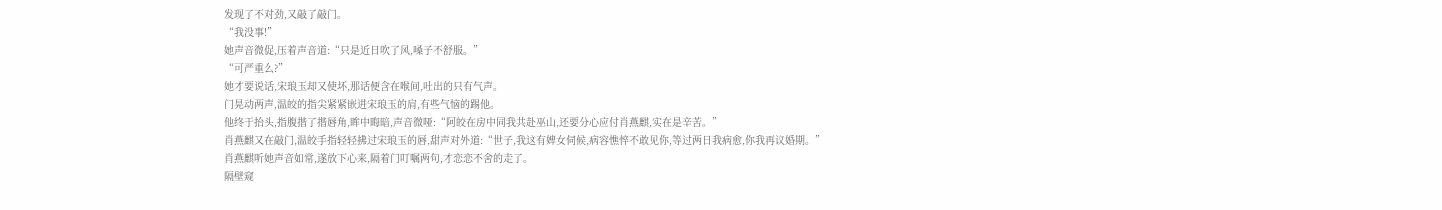发现了不对劲,又敲了敲门。
“我没事!”
她声音微促,压着声音道:“只是近日吹了风,嗓子不舒服。”
“可严重么?”
她才要说话,宋琅玉却又使坏,那话便含在喉间,吐出的只有气声。
门晃动两声,温皎的指尖紧紧嵌进宋琅玉的肩,有些气恼的踢他。
他终于抬头,指腹揩了揩唇角,眸中晦暗,声音微哑:“阿皎在房中同我共赴巫山,还要分心应付肖燕麒,实在是辛苦。”
肖燕麒又在敲门,温皎手指轻轻拂过宋琅玉的唇,甜声对外道:“世子,我这有婢女伺候,病容憔悴不敢见你,等过两日我病愈,你我再议婚期。”
肖燕麒听她声音如常,遂放下心来,隔着门叮嘱两句,才恋恋不舍的走了。
隔壁窥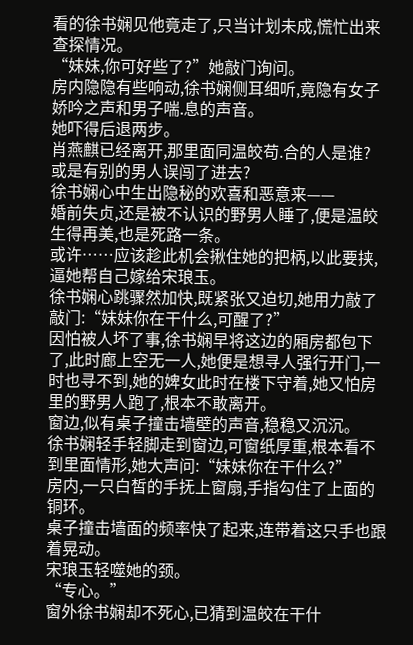看的徐书娴见他竟走了,只当计划未成,慌忙出来查探情况。
“妹妹,你可好些了?”她敲门询问。
房内隐隐有些响动,徐书娴侧耳细听,竟隐有女子娇吟之声和男子喘.息的声音。
她吓得后退两步。
肖燕麒已经离开,那里面同温皎苟.合的人是谁?
或是有别的男人误闯了进去?
徐书娴心中生出隐秘的欢喜和恶意来——
婚前失贞,还是被不认识的野男人睡了,便是温皎生得再美,也是死路一条。
或许……应该趁此机会揪住她的把柄,以此要挟,逼她帮自己嫁给宋琅玉。
徐书娴心跳骤然加快,既紧张又迫切,她用力敲了敲门:“妹妹你在干什么,可醒了?”
因怕被人坏了事,徐书娴早将这边的厢房都包下了,此时廊上空无一人,她便是想寻人强行开门,一时也寻不到,她的婢女此时在楼下守着,她又怕房里的野男人跑了,根本不敢离开。
窗边,似有桌子撞击墙壁的声音,稳稳又沉沉。
徐书娴轻手轻脚走到窗边,可窗纸厚重,根本看不到里面情形,她大声问:“妹妹你在干什么?”
房内,一只白皙的手抚上窗扇,手指勾住了上面的铜环。
桌子撞击墙面的频率快了起来,连带着这只手也跟着晃动。
宋琅玉轻噬她的颈。
“专心。”
窗外徐书娴却不死心,已猜到温皎在干什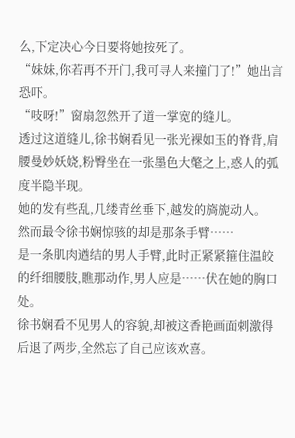么,下定决心今日要将她按死了。
“妹妹,你若再不开门,我可寻人来撞门了!”她出言恐吓。
“吱呀!”窗扇忽然开了道一掌宽的缝儿。
透过这道缝儿,徐书娴看见一张光裸如玉的脊背,肩腰曼妙妖娆,粉臀坐在一张墨色大氅之上,惑人的弧度半隐半现。
她的发有些乱,几缕青丝垂下,越发的旖旎动人。
然而最令徐书娴惊骇的却是那条手臂……
是一条肌肉遒结的男人手臂,此时正紧紧箍住温皎的纤细腰肢,瞧那动作,男人应是……伏在她的胸口处。
徐书娴看不见男人的容貌,却被这香艳画面刺激得后退了两步,全然忘了自己应该欢喜。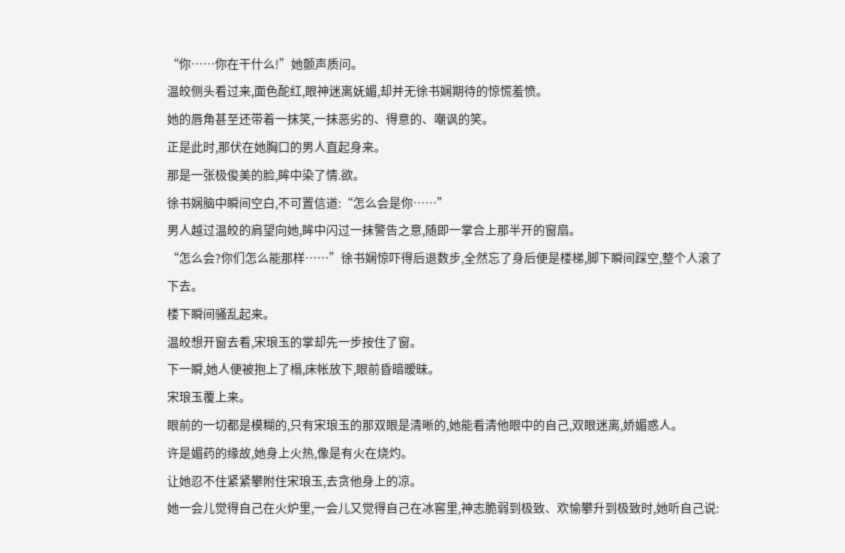“你……你在干什么!”她颤声质问。
温皎侧头看过来,面色酡红,眼神迷离妩媚,却并无徐书娴期待的惊慌羞愤。
她的唇角甚至还带着一抹笑,一抹恶劣的、得意的、嘲讽的笑。
正是此时,那伏在她胸口的男人直起身来。
那是一张极俊美的脸,眸中染了情.欲。
徐书娴脑中瞬间空白,不可置信道:“怎么会是你……”
男人越过温皎的肩望向她,眸中闪过一抹警告之意,随即一掌合上那半开的窗扇。
“怎么会?你们怎么能那样……”徐书娴惊吓得后退数步,全然忘了身后便是楼梯,脚下瞬间踩空,整个人滚了下去。
楼下瞬间骚乱起来。
温皎想开窗去看,宋琅玉的掌却先一步按住了窗。
下一瞬,她人便被抱上了榻,床帐放下,眼前昏暗暧昧。
宋琅玉覆上来。
眼前的一切都是模糊的,只有宋琅玉的那双眼是清晰的,她能看清他眼中的自己,双眼迷离,娇媚惑人。
许是媚药的缘故,她身上火热,像是有火在烧灼。
让她忍不住紧紧攀附住宋琅玉,去贪他身上的凉。
她一会儿觉得自己在火炉里,一会儿又觉得自己在冰窖里,神志脆弱到极致、欢愉攀升到极致时,她听自己说: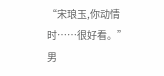“宋琅玉,你动情时……很好看。”
男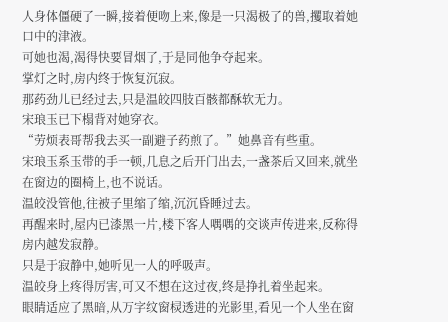人身体僵硬了一瞬,接着便吻上来,像是一只渴极了的兽,攫取着她口中的津液。
可她也渴,渴得快要冒烟了,于是同他争夺起来。
掌灯之时,房内终于恢复沉寂。
那药劲儿已经过去,只是温皎四肢百骸都酥软无力。
宋琅玉已下榻背对她穿衣。
“劳烦表哥帮我去买一副避子药煎了。”她鼻音有些重。
宋琅玉系玉带的手一顿,几息之后开门出去,一盏茶后又回来,就坐在窗边的圈椅上,也不说话。
温皎没管他,往被子里缩了缩,沉沉昏睡过去。
再醒来时,屋内已漆黑一片,楼下客人喁喁的交谈声传进来,反称得房内越发寂静。
只是于寂静中,她听见一人的呼吸声。
温皎身上疼得厉害,可又不想在这过夜,终是挣扎着坐起来。
眼睛适应了黑暗,从万字纹窗棂透进的光影里,看见一个人坐在窗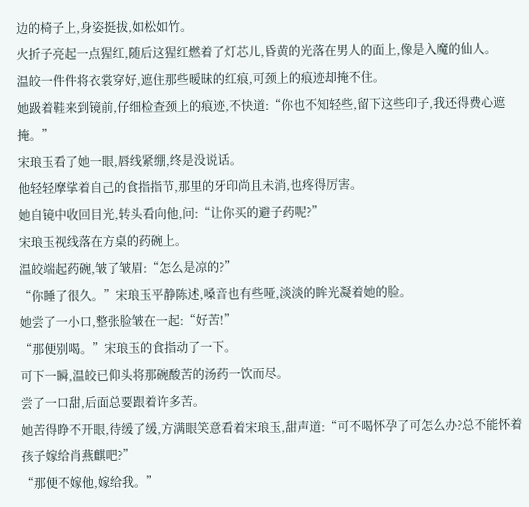边的椅子上,身姿挺拔,如松如竹。
火折子亮起一点猩红,随后这猩红燃着了灯芯儿,昏黄的光落在男人的面上,像是入魔的仙人。
温皎一件件将衣裳穿好,遮住那些暧昧的红痕,可颈上的痕迹却掩不住。
她趿着鞋来到镜前,仔细检查颈上的痕迹,不快道:“你也不知轻些,留下这些印子,我还得费心遮掩。”
宋琅玉看了她一眼,唇线紧绷,终是没说话。
他轻轻摩挲着自己的食指指节,那里的牙印尚且未消,也疼得厉害。
她自镜中收回目光,转头看向他,问:“让你买的避子药呢?”
宋琅玉视线落在方桌的药碗上。
温皎端起药碗,皱了皱眉:“怎么是凉的?”
“你睡了很久。”宋琅玉平静陈述,嗓音也有些哑,淡淡的眸光凝着她的脸。
她尝了一小口,整张脸皱在一起:“好苦!”
“那便别喝。”宋琅玉的食指动了一下。
可下一瞬,温皎已仰头将那碗酸苦的汤药一饮而尽。
尝了一口甜,后面总要跟着许多苦。
她苦得睁不开眼,待缓了缓,方满眼笑意看着宋琅玉,甜声道:“可不喝怀孕了可怎么办?总不能怀着孩子嫁给肖燕麒吧?”
“那便不嫁他,嫁给我。”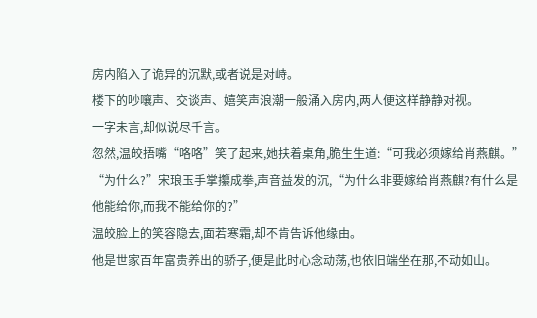房内陷入了诡异的沉默,或者说是对峙。
楼下的吵嚷声、交谈声、嬉笑声浪潮一般涌入房内,两人便这样静静对视。
一字未言,却似说尽千言。
忽然,温皎捂嘴“咯咯”笑了起来,她扶着桌角,脆生生道:“可我必须嫁给肖燕麒。”
“为什么?”宋琅玉手掌攥成拳,声音益发的沉,“为什么非要嫁给肖燕麒?有什么是他能给你,而我不能给你的?”
温皎脸上的笑容隐去,面若寒霜,却不肯告诉他缘由。
他是世家百年富贵养出的骄子,便是此时心念动荡,也依旧端坐在那,不动如山。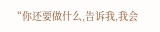“你还要做什么,告诉我,我会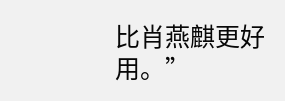比肖燕麒更好用。”